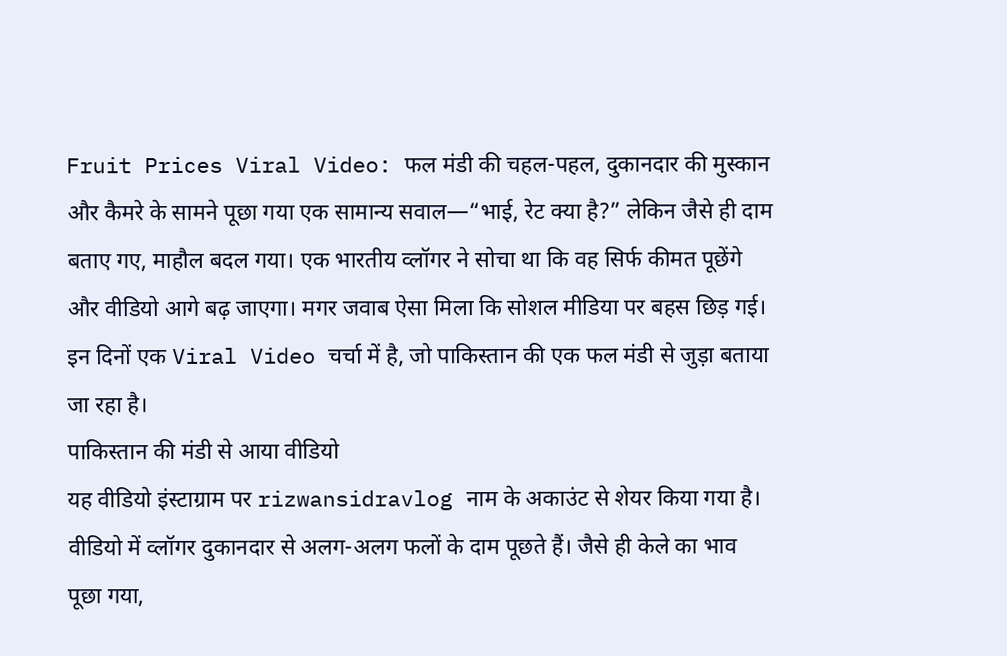Fruit Prices Viral Video: फल मंडी की चहल-पहल, दुकानदार की मुस्कान और कैमरे के सामने पूछा गया एक सामान्य सवाल—“भाई, रेट क्या है?” लेकिन जैसे ही दाम बताए गए, माहौल बदल गया। एक भारतीय व्लॉगर ने सोचा था कि वह सिर्फ कीमत पूछेंगे और वीडियो आगे बढ़ जाएगा। मगर जवाब ऐसा मिला कि सोशल मीडिया पर बहस छिड़ गई। इन दिनों एक Viral Video चर्चा में है, जो पाकिस्तान की एक फल मंडी से जुड़ा बताया जा रहा है।
पाकिस्तान की मंडी से आया वीडियो
यह वीडियो इंस्टाग्राम पर rizwansidravlog नाम के अकाउंट से शेयर किया गया है। वीडियो में व्लॉगर दुकानदार से अलग-अलग फलों के दाम पूछते हैं। जैसे ही केले का भाव पूछा गया,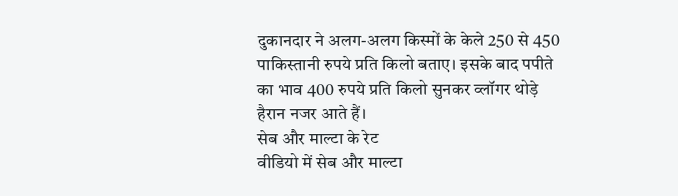दुकानदार ने अलग-अलग किस्मों के केले 250 से 450 पाकिस्तानी रुपये प्रति किलो बताए। इसके बाद पपीते का भाव 400 रुपये प्रति किलो सुनकर व्लॉगर थोड़े हैरान नजर आते हैं।
सेब और माल्टा के रेट
वीडियो में सेब और माल्टा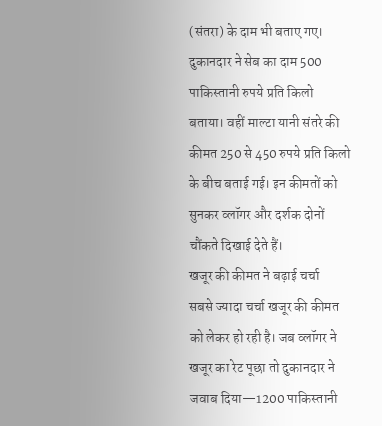(संतरा) के दाम भी बताए गए। दुकानदार ने सेब का दाम 500 पाकिस्तानी रुपये प्रति किलो बताया। वहीं माल्टा यानी संतरे की कीमत 250 से 450 रुपये प्रति किलो के बीच बताई गई। इन कीमतों को सुनकर व्लॉगर और दर्शक दोनों चौंकते दिखाई देते हैं।
खजूर की कीमत ने बढ़ाई चर्चा
सबसे ज्यादा चर्चा खजूर की कीमत को लेकर हो रही है। जब व्लॉगर ने खजूर का रेट पूछा तो दुकानदार ने जवाब दिया—1200 पाकिस्तानी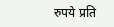रुपये प्रति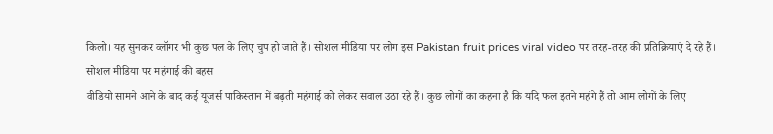किलो। यह सुनकर व्लॉगर भी कुछ पल के लिए चुप हो जाते हैं। सोशल मीडिया पर लोग इस Pakistan fruit prices viral video पर तरह-तरह की प्रतिक्रियाएं दे रहे हैं।
सोशल मीडिया पर महंगाई की बहस
वीडियो सामने आने के बाद कई यूजर्स पाकिस्तान में बढ़ती महंगाई को लेकर सवाल उठा रहे हैं। कुछ लोगों का कहना है कि यदि फल इतने महंगे हैं तो आम लोगों के लिए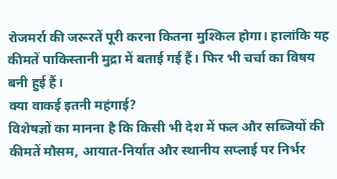रोजमर्रा की जरूरतें पूरी करना कितना मुश्किल होगा। हालांकि यह कीमतें पाकिस्तानी मुद्रा में बताई गई हैं। फिर भी चर्चा का विषय बनी हुई हैं।
क्या वाकई इतनी महंगाई?
विशेषज्ञों का मानना है कि किसी भी देश में फल और सब्जियों की कीमतें मौसम, आयात-निर्यात और स्थानीय सप्लाई पर निर्भर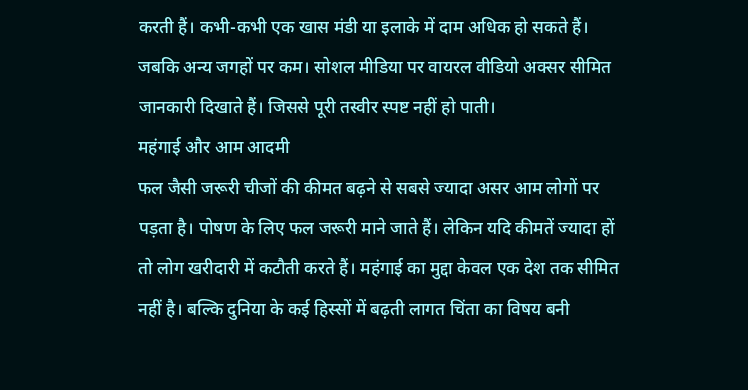करती हैं। कभी-कभी एक खास मंडी या इलाके में दाम अधिक हो सकते हैं। जबकि अन्य जगहों पर कम। सोशल मीडिया पर वायरल वीडियो अक्सर सीमित जानकारी दिखाते हैं। जिससे पूरी तस्वीर स्पष्ट नहीं हो पाती।
महंगाई और आम आदमी
फल जैसी जरूरी चीजों की कीमत बढ़ने से सबसे ज्यादा असर आम लोगों पर पड़ता है। पोषण के लिए फल जरूरी माने जाते हैं। लेकिन यदि कीमतें ज्यादा हों तो लोग खरीदारी में कटौती करते हैं। महंगाई का मुद्दा केवल एक देश तक सीमित नहीं है। बल्कि दुनिया के कई हिस्सों में बढ़ती लागत चिंता का विषय बनी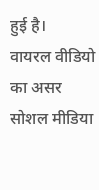हुई है।
वायरल वीडियो का असर
सोशल मीडिया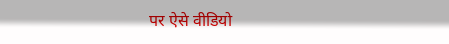पर ऐसे वीडियो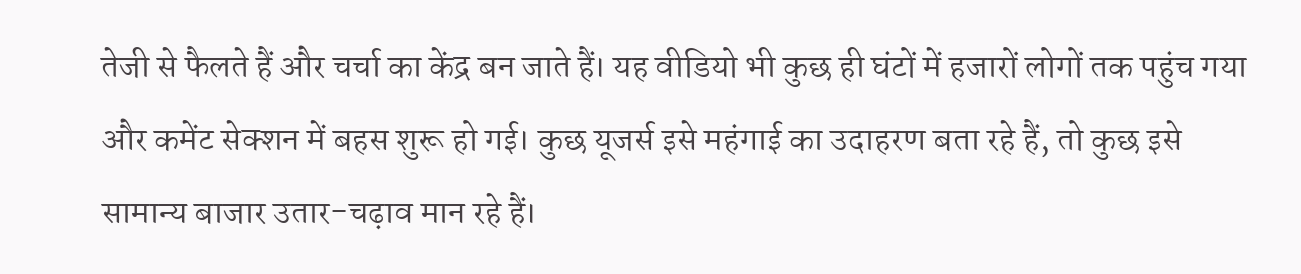तेजी से फैलते हैं और चर्चा का केंद्र बन जाते हैं। यह वीडियो भी कुछ ही घंटों में हजारों लोगों तक पहुंच गया और कमेंट सेक्शन में बहस शुरू हो गई। कुछ यूजर्स इसे महंगाई का उदाहरण बता रहे हैं, तो कुछ इसे सामान्य बाजार उतार-चढ़ाव मान रहे हैं।